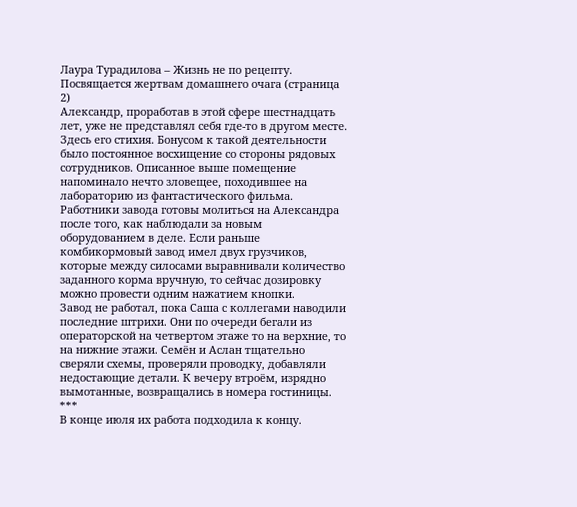Лаура Турадилова – Жизнь не по рецепту. Посвящается жертвам домашнего очага (страница 2)
Александр, проработав в этой сфере шестнадцать лет, уже не представлял себя где-то в другом месте. Здесь его стихия. Бонусом к такой деятельности было постоянное восхищение со стороны рядовых сотрудников. Описанное выше помещение напоминало нечто зловещее, походившее на лабораторию из фантастического фильма. Работники завода готовы молиться на Александра после того, как наблюдали за новым оборудованием в деле. Если раньше комбикормовый завод имел двух грузчиков, которые между силосами выравнивали количество заданного корма вручную, то сейчас дозировку можно провести одним нажатием кнопки.
Завод не работал, пока Саша с коллегами наводили последние штрихи. Они по очереди бегали из операторской на четвертом этаже то на верхние, то на нижние этажи. Семён и Аслан тщательно сверяли схемы, проверяли проводку, добавляли недостающие детали. К вечеру втроём, изрядно вымотанные, возвращались в номера гостиницы.
***
В конце июля их работа подходила к концу.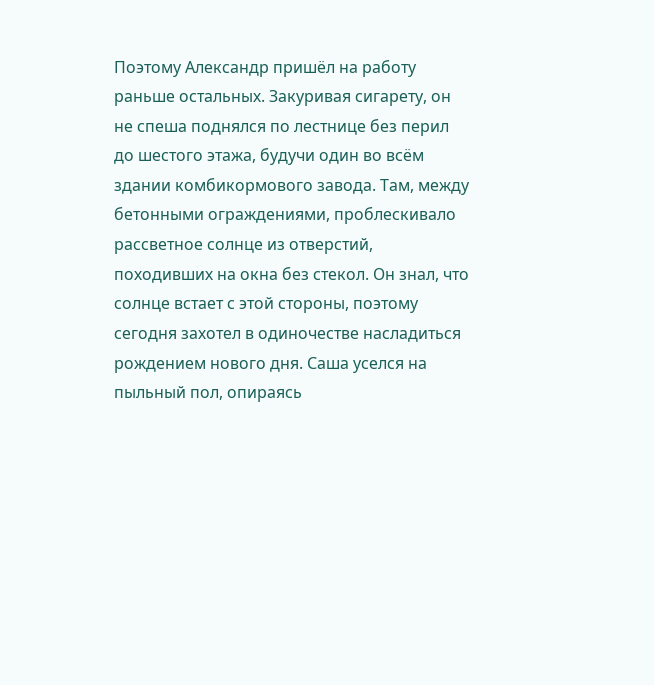Поэтому Александр пришёл на работу раньше остальных. Закуривая сигарету, он не спеша поднялся по лестнице без перил до шестого этажа, будучи один во всём здании комбикормового завода. Там, между бетонными ограждениями, проблескивало рассветное солнце из отверстий, походивших на окна без стекол. Он знал, что солнце встает с этой стороны, поэтому сегодня захотел в одиночестве насладиться рождением нового дня. Саша уселся на пыльный пол, опираясь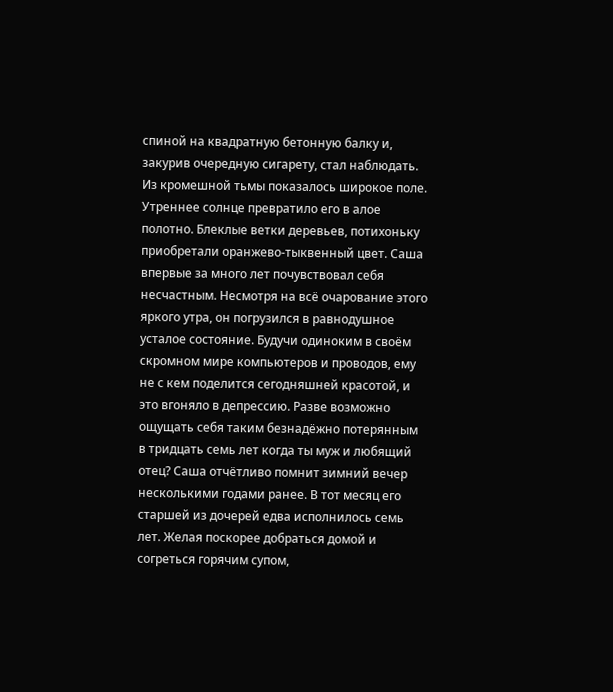спиной на квадратную бетонную балку и, закурив очередную сигарету, стал наблюдать. Из кромешной тьмы показалось широкое поле. Утреннее солнце превратило его в алое полотно. Блеклые ветки деревьев, потихоньку приобретали оранжево-тыквенный цвет. Саша впервые за много лет почувствовал себя несчастным. Несмотря на всё очарование этого яркого утра, он погрузился в равнодушное усталое состояние. Будучи одиноким в своём скромном мире компьютеров и проводов, ему не с кем поделится сегодняшней красотой, и это вгоняло в депрессию. Разве возможно ощущать себя таким безнадёжно потерянным в тридцать семь лет когда ты муж и любящий отец? Саша отчётливо помнит зимний вечер несколькими годами ранее. В тот месяц его старшей из дочерей едва исполнилось семь лет. Желая поскорее добраться домой и согреться горячим супом,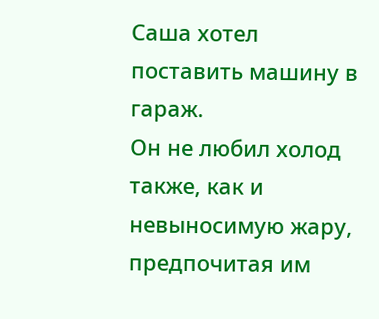Саша хотел поставить машину в гараж.
Он не любил холод также, как и невыносимую жару, предпочитая им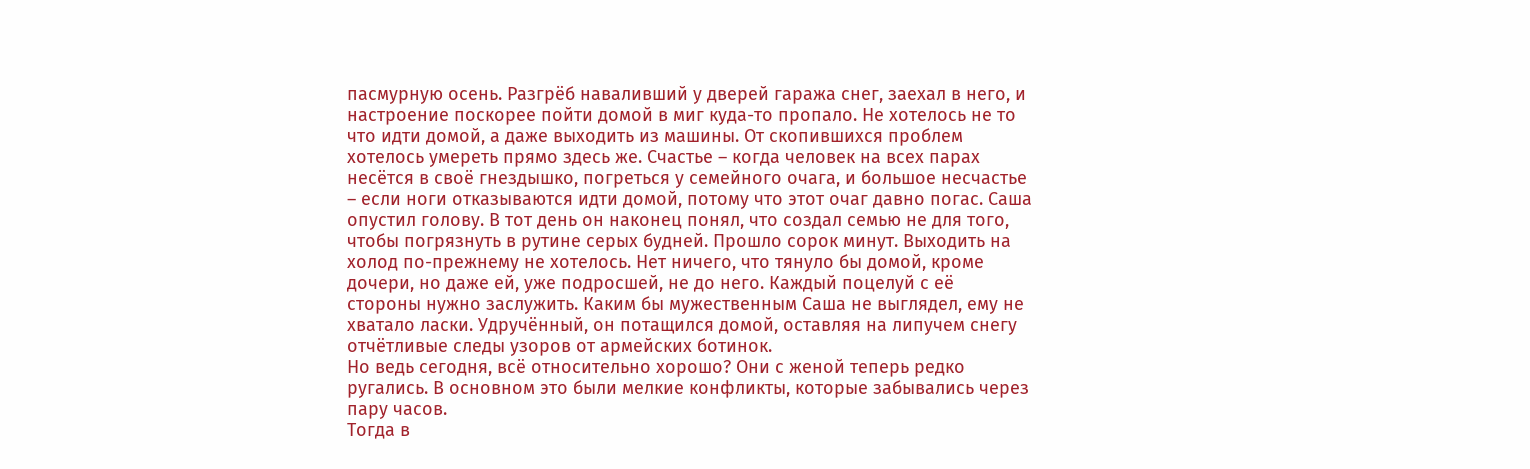пасмурную осень. Разгрёб наваливший у дверей гаража снег, заехал в него, и настроение поскорее пойти домой в миг куда-то пропало. Не хотелось не то что идти домой, а даже выходить из машины. От скопившихся проблем хотелось умереть прямо здесь же. Счастье – когда человек на всех парах несётся в своё гнездышко, погреться у семейного очага, и большое несчастье – если ноги отказываются идти домой, потому что этот очаг давно погас. Саша опустил голову. В тот день он наконец понял, что создал семью не для того, чтобы погрязнуть в рутине серых будней. Прошло сорок минут. Выходить на холод по-прежнему не хотелось. Нет ничего, что тянуло бы домой, кроме дочери, но даже ей, уже подросшей, не до него. Каждый поцелуй с её стороны нужно заслужить. Каким бы мужественным Саша не выглядел, ему не хватало ласки. Удручённый, он потащился домой, оставляя на липучем снегу отчётливые следы узоров от армейских ботинок.
Но ведь сегодня, всё относительно хорошо? Они с женой теперь редко ругались. В основном это были мелкие конфликты, которые забывались через пару часов.
Тогда в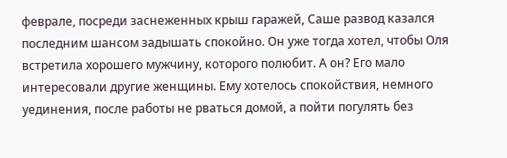феврале, посреди заснеженных крыш гаражей, Саше развод казался последним шансом задышать спокойно. Он уже тогда хотел, чтобы Оля встретила хорошего мужчину, которого полюбит. А он? Его мало интересовали другие женщины. Ему хотелось спокойствия, немного уединения, после работы не рваться домой, а пойти погулять без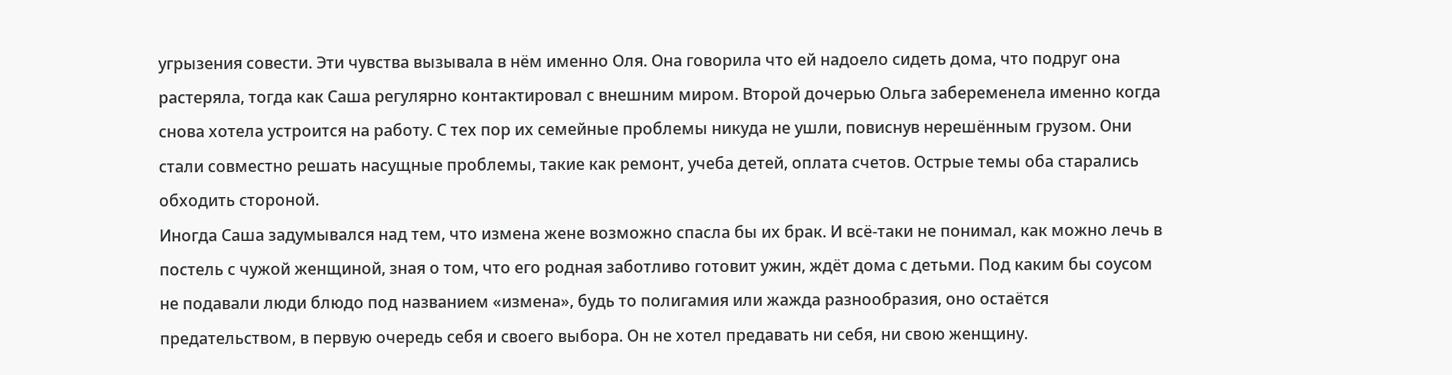угрызения совести. Эти чувства вызывала в нём именно Оля. Она говорила что ей надоело сидеть дома, что подруг она растеряла, тогда как Саша регулярно контактировал с внешним миром. Второй дочерью Ольга забеременела именно когда снова хотела устроится на работу. С тех пор их семейные проблемы никуда не ушли, повиснув нерешённым грузом. Они стали совместно решать насущные проблемы, такие как ремонт, учеба детей, оплата счетов. Острые темы оба старались обходить стороной.
Иногда Саша задумывался над тем, что измена жене возможно спасла бы их брак. И всё-таки не понимал, как можно лечь в постель с чужой женщиной, зная о том, что его родная заботливо готовит ужин, ждёт дома с детьми. Под каким бы соусом не подавали люди блюдо под названием «измена», будь то полигамия или жажда разнообразия, оно остаётся предательством, в первую очередь себя и своего выбора. Он не хотел предавать ни себя, ни свою женщину.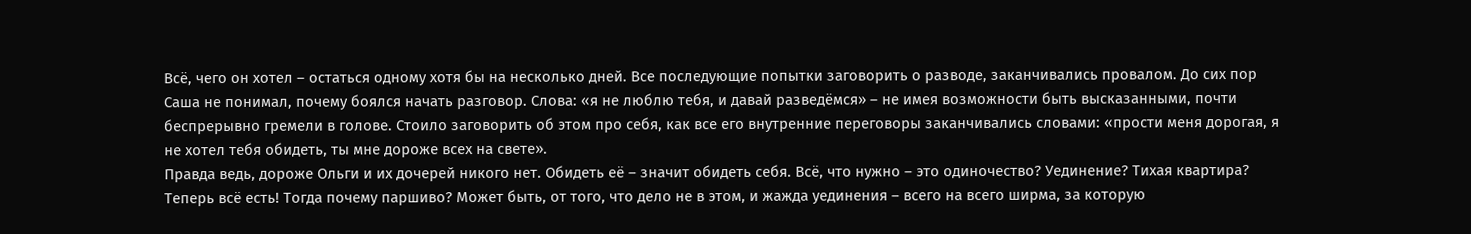Всё, чего он хотел – остаться одному хотя бы на несколько дней. Все последующие попытки заговорить о разводе, заканчивались провалом. До сих пор Саша не понимал, почему боялся начать разговор. Слова: «я не люблю тебя, и давай разведёмся» – не имея возможности быть высказанными, почти беспрерывно гремели в голове. Стоило заговорить об этом про себя, как все его внутренние переговоры заканчивались словами: «прости меня дорогая, я не хотел тебя обидеть, ты мне дороже всех на свете».
Правда ведь, дороже Ольги и их дочерей никого нет. Обидеть её – значит обидеть себя. Всё, что нужно – это одиночество? Уединение? Тихая квартира? Теперь всё есть! Тогда почему паршиво? Может быть, от того, что дело не в этом, и жажда уединения – всего на всего ширма, за которую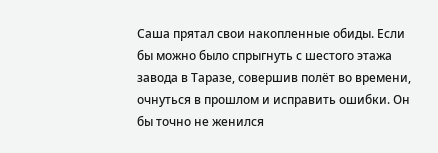Саша прятал свои накопленные обиды. Если бы можно было спрыгнуть с шестого этажа завода в Таразе, совершив полёт во времени, очнуться в прошлом и исправить ошибки. Он бы точно не женился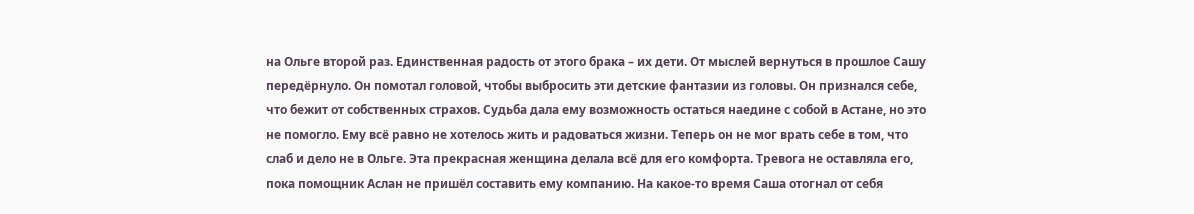на Ольге второй раз. Единственная радость от этого брака – их дети. От мыслей вернуться в прошлое Сашу передёрнуло. Он помотал головой, чтобы выбросить эти детские фантазии из головы. Он признался себе, что бежит от собственных страхов. Судьба дала ему возможность остаться наедине с собой в Астане, но это не помогло. Ему всё равно не хотелось жить и радоваться жизни. Теперь он не мог врать себе в том, что слаб и дело не в Ольге. Эта прекрасная женщина делала всё для его комфорта. Тревога не оставляла его, пока помощник Аслан не пришёл составить ему компанию. На какое-то время Саша отогнал от себя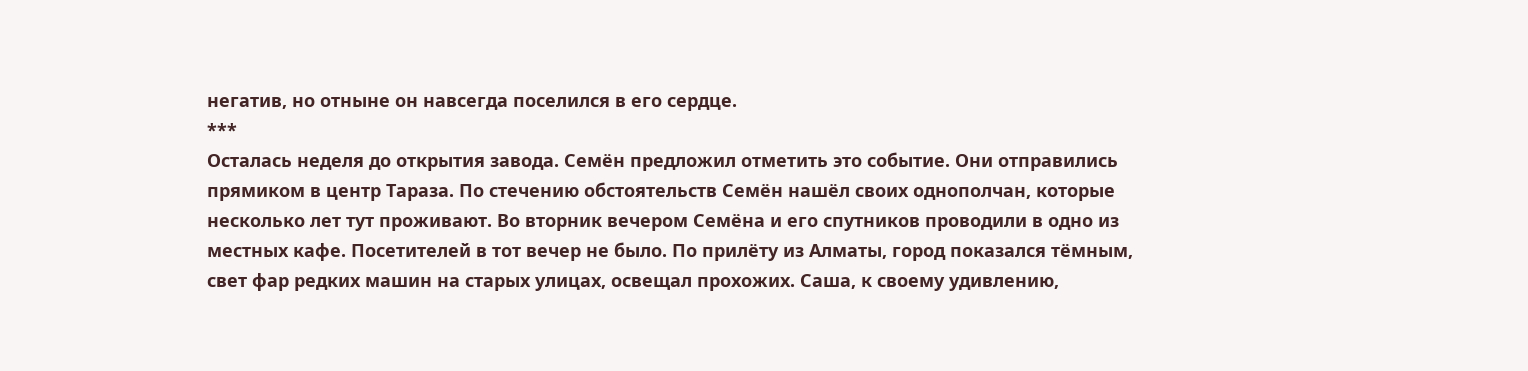негатив, но отныне он навсегда поселился в его сердце.
***
Осталась неделя до открытия завода. Семён предложил отметить это событие. Они отправились прямиком в центр Тараза. По стечению обстоятельств Семён нашёл своих однополчан, которые несколько лет тут проживают. Во вторник вечером Семёна и его спутников проводили в одно из местных кафе. Посетителей в тот вечер не было. По прилёту из Алматы, город показался тёмным, свет фар редких машин на старых улицах, освещал прохожих. Саша, к своему удивлению,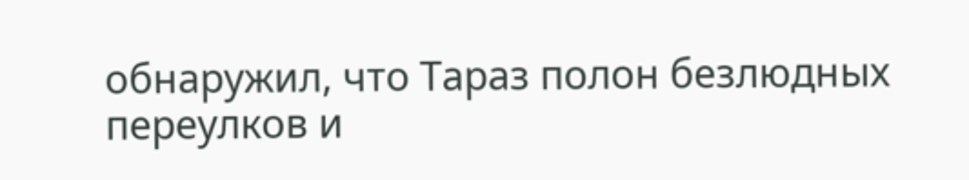обнаружил, что Тараз полон безлюдных переулков и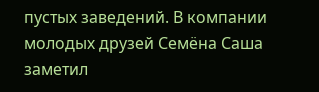пустых заведений. В компании молодых друзей Семёна Саша заметил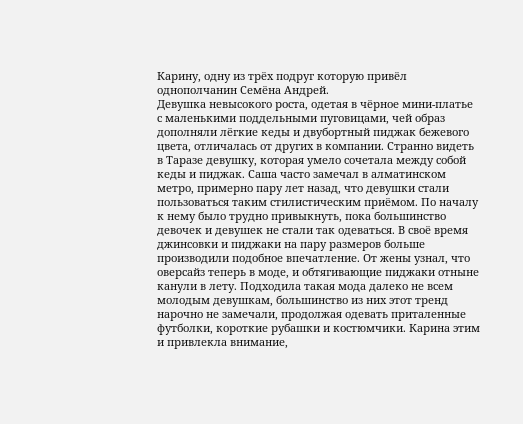Карину, одну из трёх подруг которую привёл однополчанин Семёна Андрей.
Девушка невысокого роста, одетая в чёрное мини-платье с маленькими поддельными пуговицами, чей образ дополняли лёгкие кеды и двубортный пиджак бежевого цвета, отличалась от других в компании. Странно видеть в Таразе девушку, которая умело сочетала между собой кеды и пиджак. Саша часто замечал в алматинском метро, примерно пару лет назад, что девушки стали пользоваться таким стилистическим приёмом. По началу к нему было трудно привыкнуть, пока большинство девочек и девушек не стали так одеваться. В своё время джинсовки и пиджаки на пару размеров больше производили подобное впечатление. От жены узнал, что оверсайз теперь в моде, и обтягивающие пиджаки отныне канули в лету. Подходила такая мода далеко не всем молодым девушкам, большинство из них этот тренд нарочно не замечали, продолжая одевать приталенные футболки, короткие рубашки и костюмчики. Карина этим и привлекла внимание,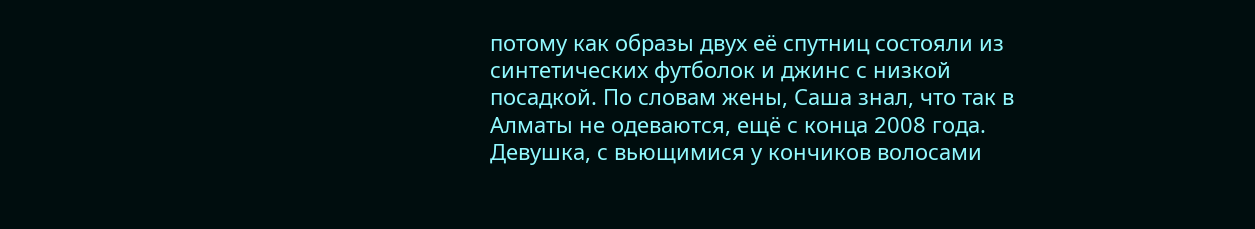потому как образы двух её спутниц состояли из синтетических футболок и джинс с низкой посадкой. По словам жены, Саша знал, что так в Алматы не одеваются, ещё с конца 2008 года. Девушка, с вьющимися у кончиков волосами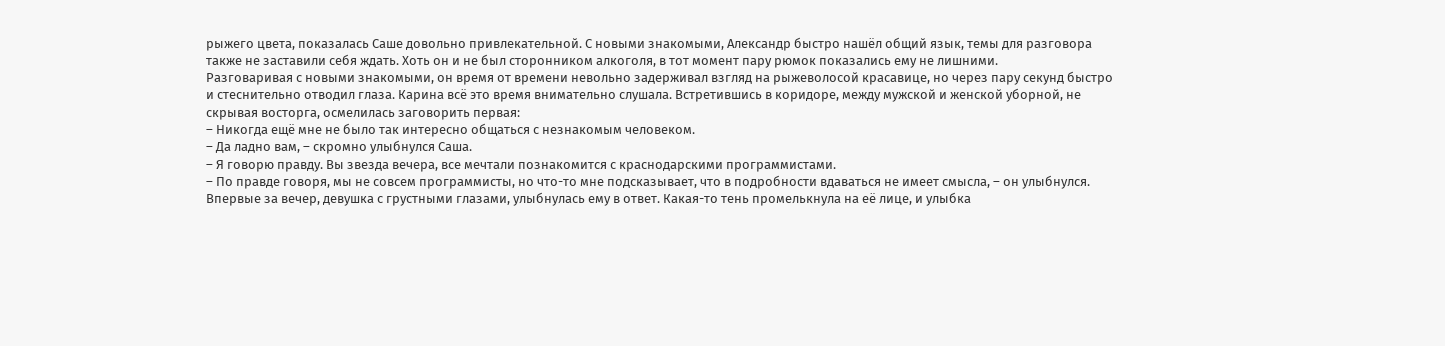рыжего цвета, показалась Саше довольно привлекательной. С новыми знакомыми, Александр быстро нашёл общий язык, темы для разговора также не заставили себя ждать. Хоть он и не был сторонником алкоголя, в тот момент пару рюмок показались ему не лишними.
Разговаривая с новыми знакомыми, он время от времени невольно задерживал взгляд на рыжеволосой красавице, но через пару секунд быстро и стеснительно отводил глаза. Карина всё это время внимательно слушала. Встретившись в коридоре, между мужской и женской уборной, не скрывая восторга, осмелилась заговорить первая:
– Никогда ещё мне не было так интересно общаться с незнакомым человеком.
– Да ладно вам, – скромно улыбнулся Саша.
– Я говорю правду. Вы звезда вечера, все мечтали познакомится с краснодарскими программистами.
– По правде говоря, мы не совсем программисты, но что-то мне подсказывает, что в подробности вдаваться не имеет смысла, – он улыбнулся.
Впервые за вечер, девушка с грустными глазами, улыбнулась ему в ответ. Какая-то тень промелькнула на её лице, и улыбка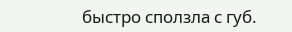быстро сползла с губ.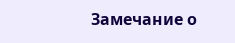Замечание о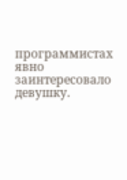программистах явно заинтересовало девушку.